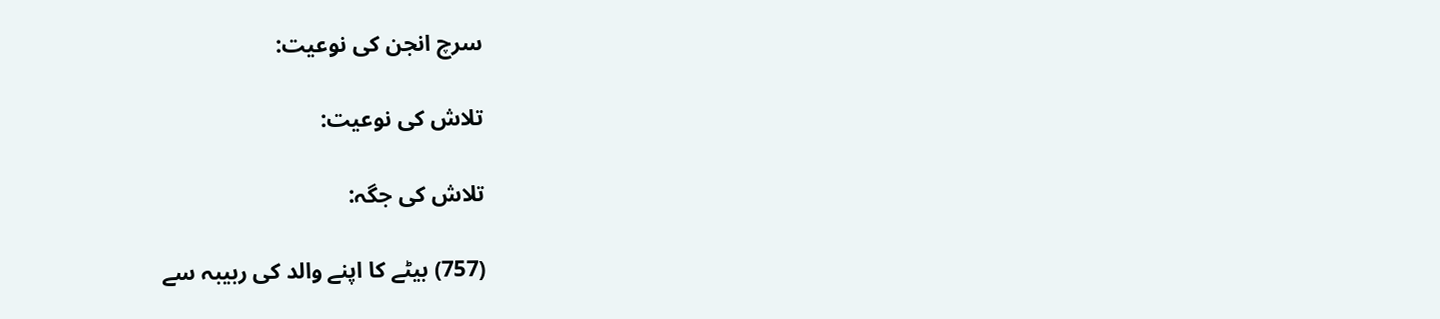سرچ انجن کی نوعیت:

تلاش کی نوعیت:

تلاش کی جگہ:

(757) بیٹے کا اپنے والد کی ربیبہ سے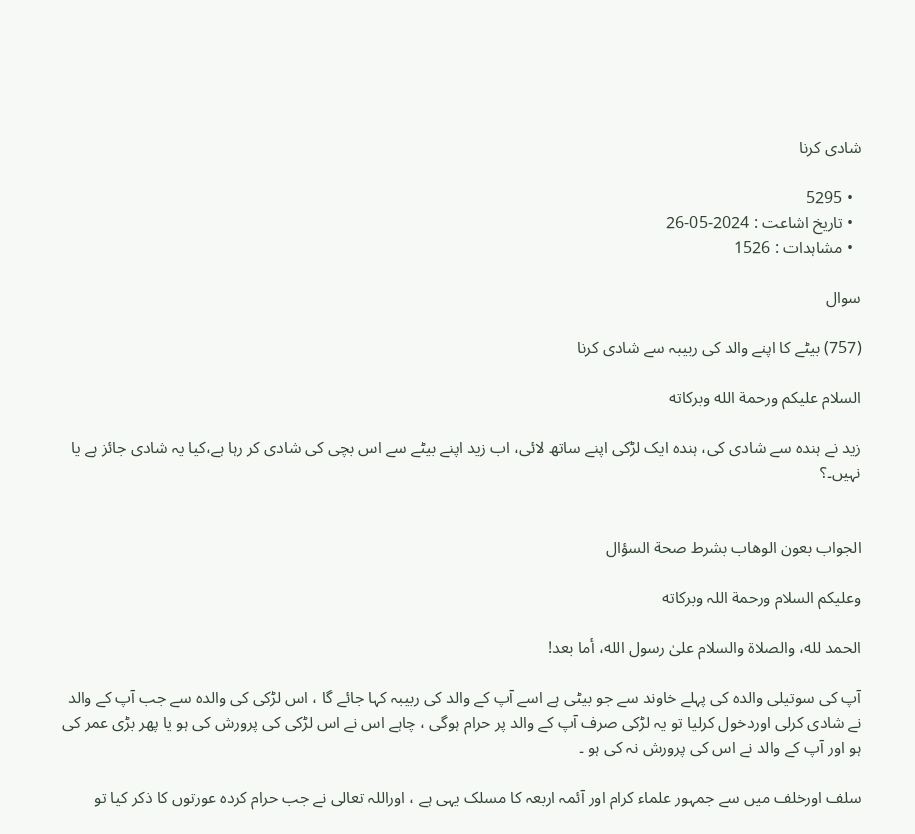شادی کرنا

  • 5295
  • تاریخ اشاعت : 2024-05-26
  • مشاہدات : 1526

سوال

(757) بیٹے کا اپنے والد کی ربیبہ سے شادی کرنا

السلام عليكم ورحمة الله وبركاته

زید نے ہندہ سے شادی کی، ہندہ ایک لڑکی اپنے ساتھ لائی، اب زید اپنے بیٹے سے اس بچی کی شادی کر رہا ہے،کیا یہ شادی جائز ہے یا نہیں۔؟


الجواب بعون الوهاب بشرط صحة السؤال

وعلیکم السلام ورحمة اللہ وبرکاته

الحمد لله، والصلاة والسلام علىٰ رسول الله، أما بعد!

آپ کی سوتیلی والدہ کی پہلے خاوند سے جو بیٹی ہے اسے آپ کے والد کی ربیبہ کہا جائے گا ، اس لڑکی کی والدہ سے جب آپ کے والد نے شادی کرلی اوردخول کرلیا تو یہ لڑکی صرف آپ کے والد پر حرام ہوگی ، چاہے اس نے اس لڑکی کی پرورش کی ہو یا پھر بڑی عمر کی ہو اور آپ کے والد نے اس کی پرورش نہ کی ہو ۔

سلف اورخلف میں سے جمہور علماء کرام اور آئمہ اربعہ کا مسلک یہی ہے ، اوراللہ تعالی نے جب حرام کردہ عورتوں کا ذکر کیا تو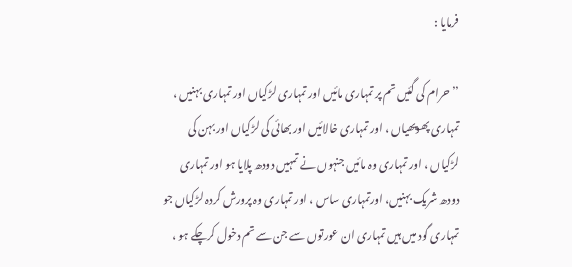فرمایا :

’’ حرام کی گئيں تم پر تمہاری مائیں اور تمہاری لڑکیاں اور تمہاری بہنیں ، تمہاری پھوپھیاں ، اور تمہاری خالائيں اور بھائی کی لڑکیاں اور بہن کی لڑکیاں ، اور تمہاری وہ مائیں جنہوں نے تمہیں دودھ پلایا ہو اور تمہاری دودھ شریک بہنیں، اورتمہاری ساس ، اور تمہاری وہ پرورش کردہ لڑکیاں جو تمہاری گود میں ہیں تمہاری ان عورتوں سے جن سے تم دخول کرچکے ہو ،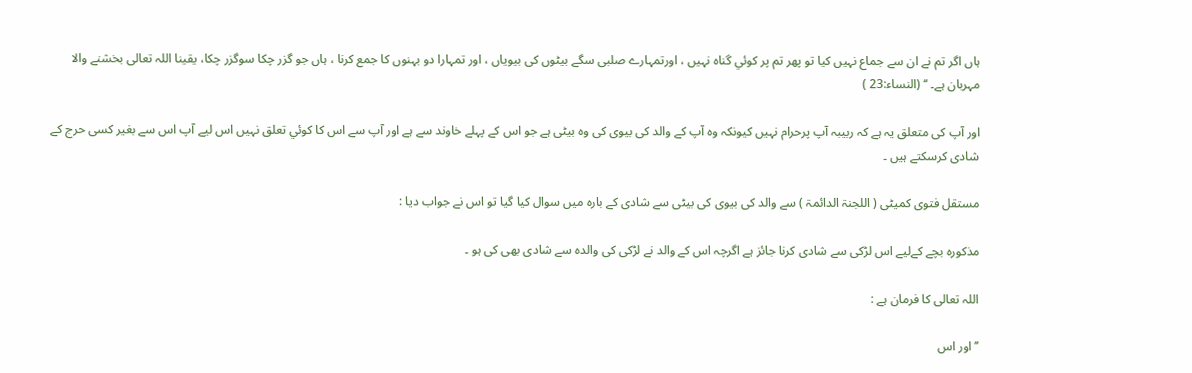ہاں اگر تم نے ان سے جماع نہيں کیا تو پھر تم پر کوئي گناہ نہیں ، اورتمہارے صلبی سگے بیٹوں کی بیویاں ، اور تمہارا دو بہنوں کا جمع کرنا ، ہاں جو گزر چکا سوگزر چکا، یقینا اللہ تعالی بخشنے والا مہربان ہے۔ ‘‘ (النساء:23 )

اور آپ کی متعلق یہ ہے کہ ربیبہ آپ پرحرام نہیں کیونکہ وہ آپ کے والد کی بیوی کی وہ بیٹی ہے جو اس کے پہلے خاوند سے ہے اور آپ سے اس کا کوئي تعلق نہیں اس لیے آپ اس سے بغیر کسی حرج کے شادی کرسکتے ہیں ۔

مستقل فتوی کمیٹی ( اللجنۃ الدائمۃ ) سے والد کی بیوی کی بیٹی سے شادی کے بارہ میں سوال کیا گيا تو اس نے جواب دیا :

مذکورہ بچے کےلیے اس لڑکی سے شادی کرنا جائز ہے اگرچہ اس کے والد نے لڑکی کی والدہ سے شادی بھی کی ہو ۔

اللہ تعالی کا فرمان ہے :

’’ اور اس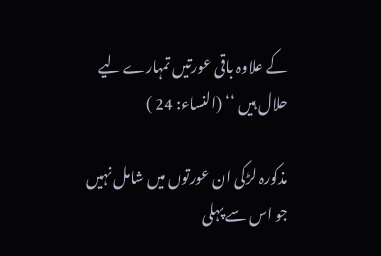کے علاوہ باقی عورتیں تمہارے لیے حلال ہیں ‘‘ (النساء: 24 )

مذکورہ لڑکی ان عورتوں میں شامل نہيں جو اس سے پہلی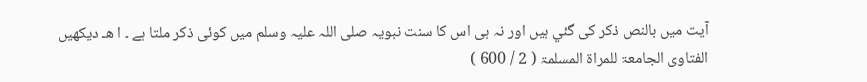آیت میں بالنص ذکر کی گئي ہیں اور نہ ہی اس کا سنت نبویہ صلی اللہ علیہ وسلم میں کوئی ذکر ملتا ہے ۔ ا ھـ دیکھیں الفتاوی الجامعۃ للمراۃ المسلمۃ ( 2 / 600 )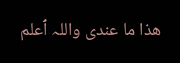ھذا ما عندی واللہ ٲعلم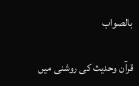بالصواب

قرآن وحدیث کی روشنی میں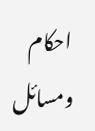احکام ومسائل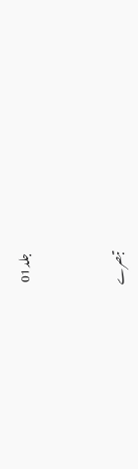جلد 01



تبصرے